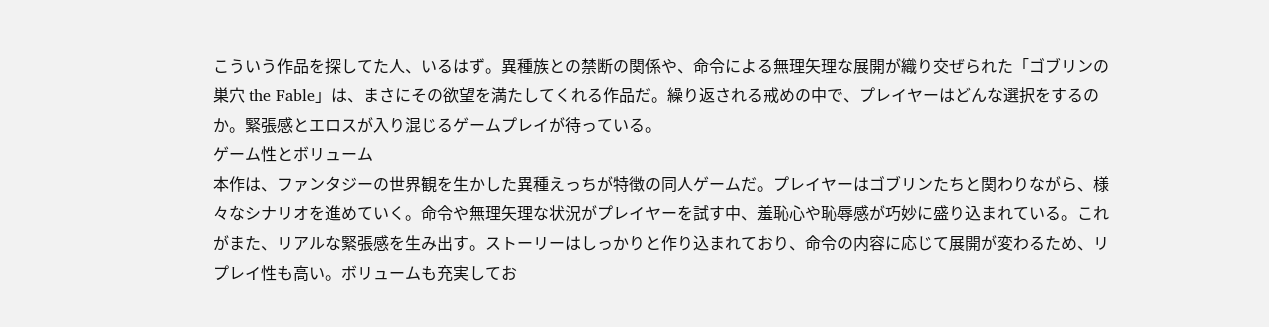こういう作品を探してた人、いるはず。異種族との禁断の関係や、命令による無理矢理な展開が織り交ぜられた「ゴブリンの巣穴 the Fable」は、まさにその欲望を満たしてくれる作品だ。繰り返される戒めの中で、プレイヤーはどんな選択をするのか。緊張感とエロスが入り混じるゲームプレイが待っている。
ゲーム性とボリューム
本作は、ファンタジーの世界観を生かした異種えっちが特徴の同人ゲームだ。プレイヤーはゴブリンたちと関わりながら、様々なシナリオを進めていく。命令や無理矢理な状況がプレイヤーを試す中、羞恥心や恥辱感が巧妙に盛り込まれている。これがまた、リアルな緊張感を生み出す。ストーリーはしっかりと作り込まれており、命令の内容に応じて展開が変わるため、リプレイ性も高い。ボリュームも充実してお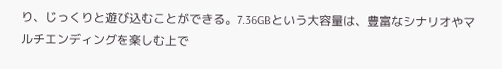り、じっくりと遊び込むことができる。7.36GBという大容量は、豊富なシナリオやマルチエンディングを楽しむ上で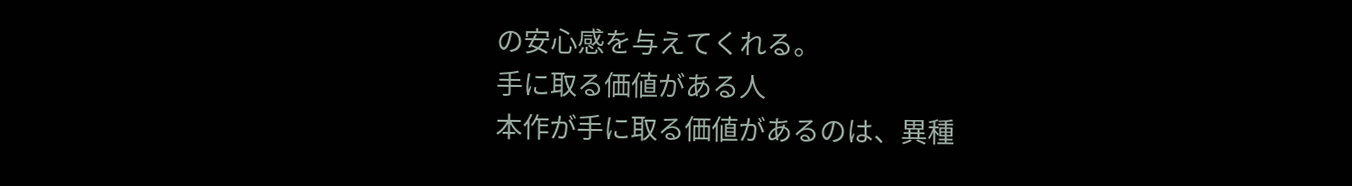の安心感を与えてくれる。
手に取る価値がある人
本作が手に取る価値があるのは、異種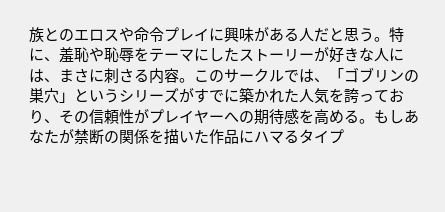族とのエロスや命令プレイに興味がある人だと思う。特に、羞恥や恥辱をテーマにしたストーリーが好きな人には、まさに刺さる内容。このサークルでは、「ゴブリンの巣穴」というシリーズがすでに築かれた人気を誇っており、その信頼性がプレイヤーへの期待感を高める。もしあなたが禁断の関係を描いた作品にハマるタイプ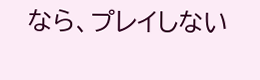なら、プレイしない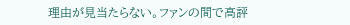理由が見当たらない。ファンの間で高評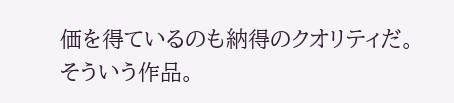価を得ているのも納得のクオリティだ。
そういう作品。